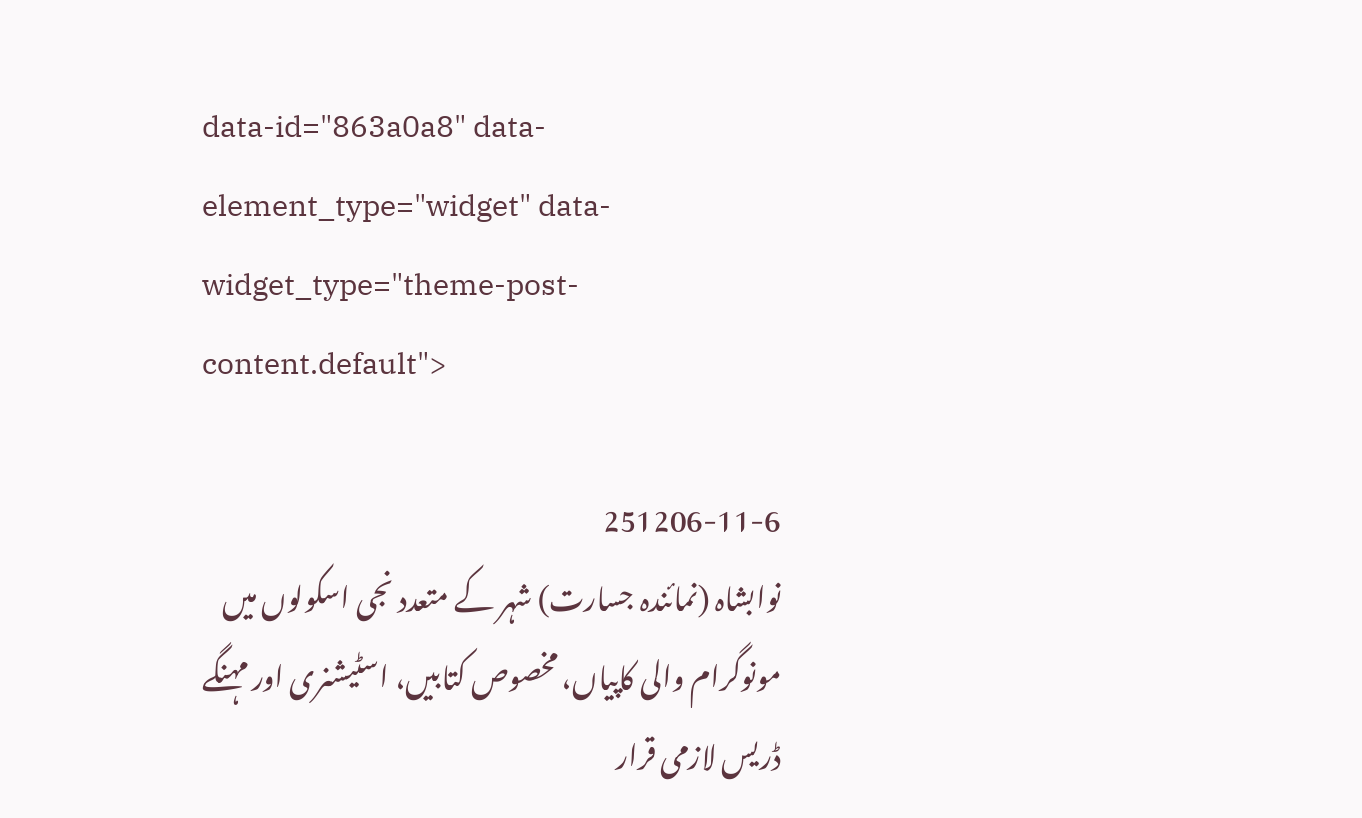data-id="863a0a8" data-element_type="widget" data-widget_type="theme-post-content.default">

251206-11-6
نوابشاہ (نمائندہ جسارت) شہر کے متعدد نجی اسکولوں میں مونوگرام والی کاپیاں، مخصوص کتابیں، اسٹیشنری اور مہنگے ڈریس لازمی قرار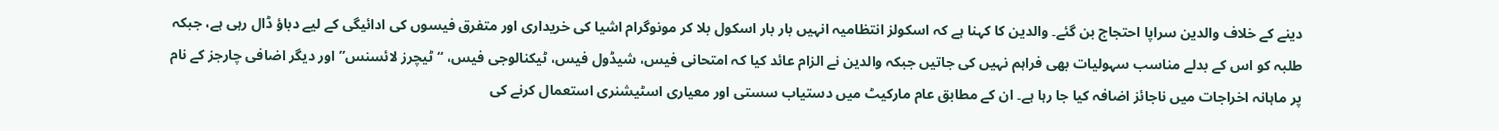دینے کے خلاف والدین سراپا احتجاج بن گئے۔ والدین کا کہنا ہے کہ اسکولز انتظامیہ انہیں بار بار اسکول بلا کر مونوگرام اشیا کی خریداری اور متفرق فیسوں کی ادائیگی کے لیے دباؤ ڈال رہی ہے، جبکہ طلبہ کو اس کے بدلے مناسب سہولیات بھی فراہم نہیں کی جاتیں جبکہ والدین نے الزام عائد کیا کہ امتحانی فیس، شیڈول فیس، ٹیکنالوجی فیس، “ٹیچرز لائسنس” اور دیگر اضافی چارجز کے نام پر ماہانہ اخراجات میں ناجائز اضافہ کیا جا رہا ہے۔ ان کے مطابق عام مارکیٹ میں دستیاب سستی اور معیاری اسٹیشنری استعمال کرنے کی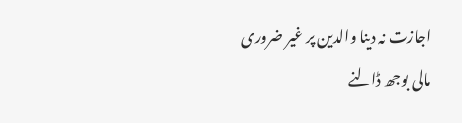اجازت نہ دینا والدین پر غیر ضروری مالی بوجھ ڈالنے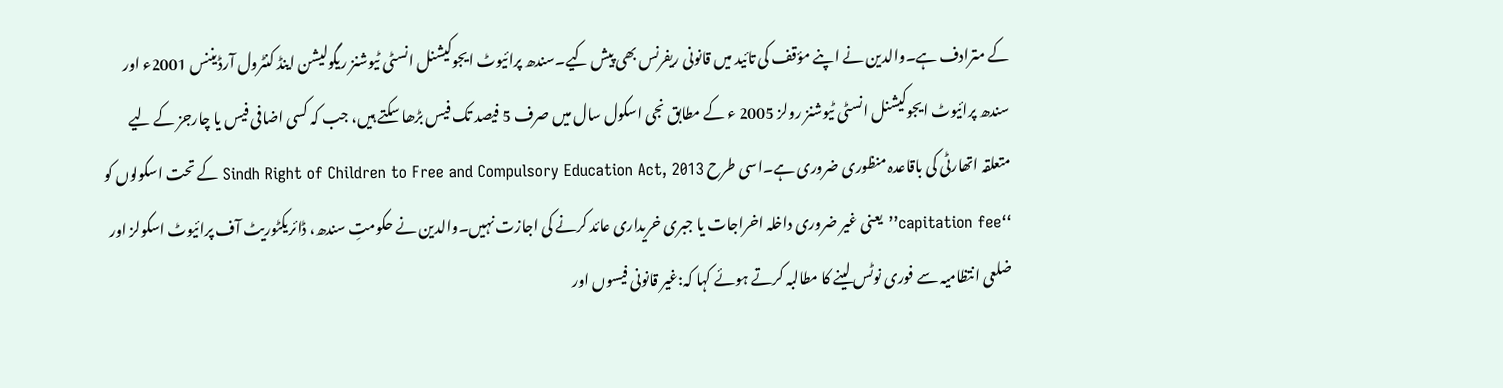کے مترادف ہے۔والدین نے اپنے مؤقف کی تائید میں قانونی ریفرنس بھی پیش کیے۔سندھ پرائیوٹ ایجوکیشنل انسٹی ٹیوشنز ریگولیشن اینڈ کنٹرول آرڈیننس 2001ء اور سندھ پرائیوٹ ایجوکیشنل انسٹی ٹیوشنز رولز 2005 ء کے مطابق نجی اسکول سال میں صرف 5 فیصد تک فیس بڑھا سکتے ہیں، جب کہ کسی اضافی فیس یا چارجز کے لیے متعلقہ اتھارٹی کی باقاعدہ منظوری ضروری ہے۔اسی طرح Sindh Right of Children to Free and Compulsory Education Act, 2013 کے تحت اسکولوں کو ‘‘capitation fee’’ یعنی غیر ضروری داخلہ اخراجات یا جبری خریداری عائد کرنے کی اجازت نہیں۔والدین نے حکومتِ سندھ، ڈائریکٹوریٹ آف پرائیوٹ اسکولز اور ضلعی انتظامیہ سے فوری نوٹس لینے کا مطالبہ کرتے ہوئے کہا کہ:غیر قانونی فیسوں اور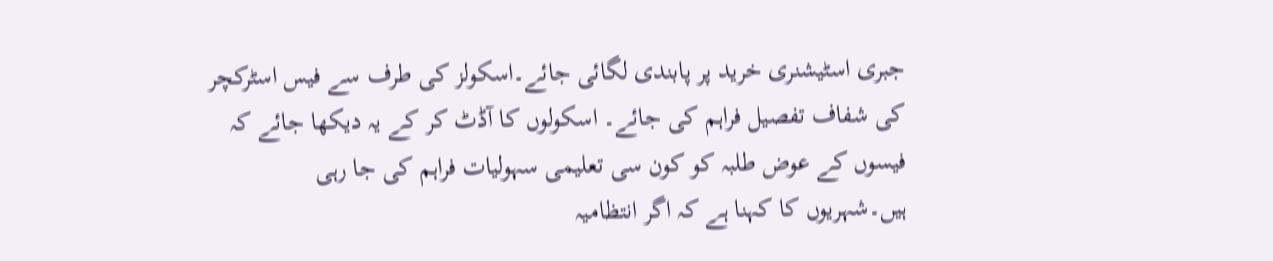جبری اسٹیشنری خرید پر پابندی لگائی جائے۔اسکولز کی طرف سے فیس اسٹرکچر کی شفاف تفصیل فراہم کی جائے۔ اسکولوں کا آڈٹ کر کے یہ دیکھا جائے کہ فیسوں کے عوض طلبہ کو کون سی تعلیمی سہولیات فراہم کی جا رہی ہیں۔شہریوں کا کہنا ہے کہ اگر انتظامیہ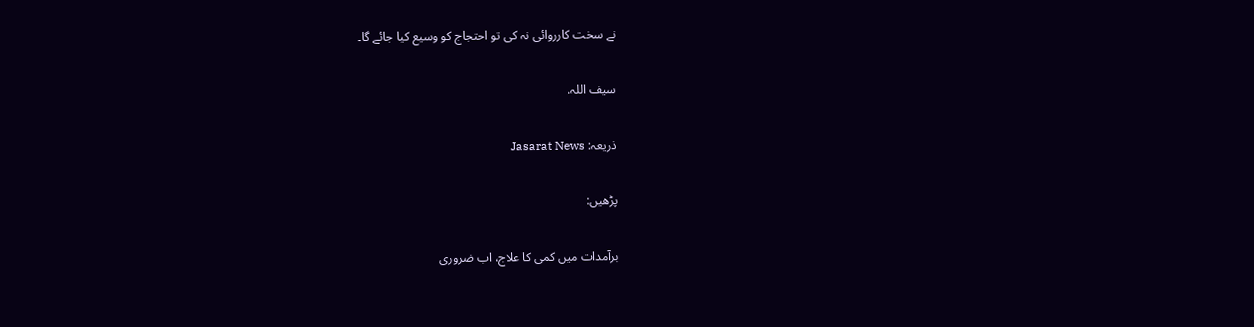نے سخت کارروائی نہ کی تو احتجاج کو وسیع کیا جائے گا۔

سیف اللہ.

ذریعہ: Jasarat News

پڑھیں:

برآمدات میں کمی کا علاج، اب ضروری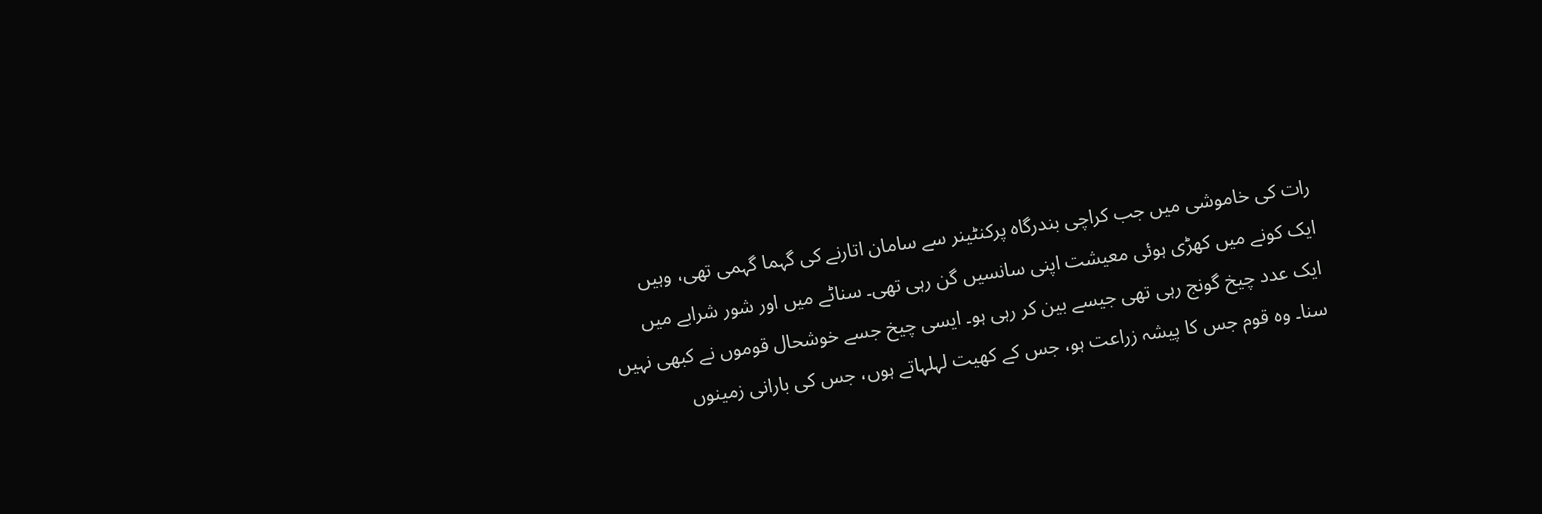رات کی خاموشی میں جب کراچی بندرگاہ پرکنٹینر سے سامان اتارنے کی گہما گہمی تھی، وہیں ایک کونے میں کھڑی ہوئی معیشت اپنی سانسیں گن رہی تھی۔ سناٹے میں اور شور شرابے میں ایک عدد چیخ گونج رہی تھی جیسے بین کر رہی ہو۔ ایسی چیخ جسے خوشحال قوموں نے کبھی نہیں سنا۔ وہ قوم جس کا پیشہ زراعت ہو، جس کے کھیت لہلہاتے ہوں، جس کی بارانی زمینوں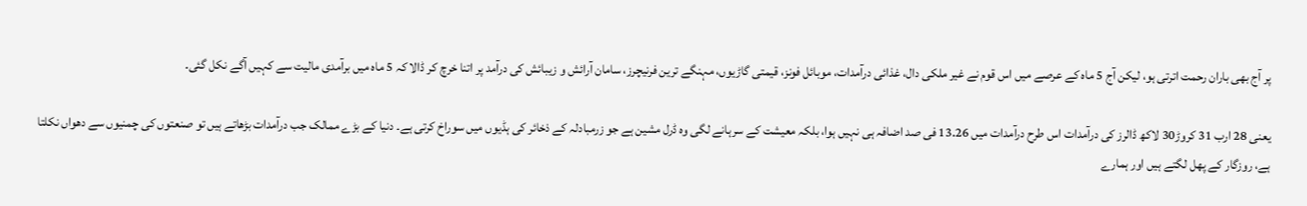پر آج بھی باران رحمت اترتی ہو، لیکن آج 5 ماہ کے عرصے میں اس قوم نے غیر ملکی دال، غذائی درآمدات، موبائل فونز، قیمتی گاڑیوں، مہنگے ترین فرنیچرز، سامان آرائش و زیبائش کی درآمد پر اتنا خرچ کر ڈالا کہ 5 ماہ میں برآمدی مالیت سے کہیں آگے نکل گئی۔

یعنی 28 ارب 31 کروڑ30 لاکھ ڈالرز کی درآمدات اس طرح درآمدات میں 13.26 فی صد اضافہ ہی نہیں ہوا، بلکہ معیشت کے سرہانے لگی وہ ڈرل مشین ہے جو زرمبادلہ کے ذخائر کی ہڈیوں میں سوراخ کرتی ہے۔ دنیا کے بڑے ممالک جب درآمدات بڑھاتے ہیں تو صنعتوں کی چمنیوں سے دھواں نکلتا ہے، روزگار کے پھل لگتے ہیں اور ہمارے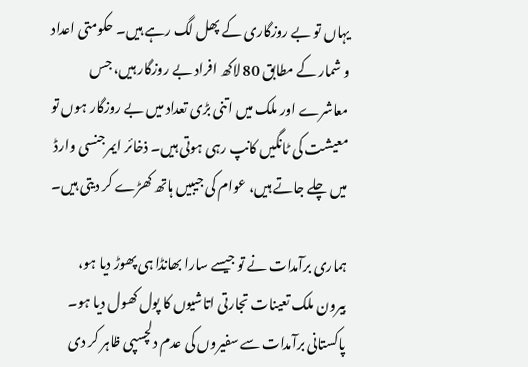یہاں تو بے روزگاری کے پھل لگ رہے ہیں۔ حکومتی اعداد و شمار کے مطابق 80 لاکھ افراد بے روزگار ہیں، جس معاشرے اور ملک میں اتنی بڑی تعداد میں بے روزگار ہوں تو معیشت کی ٹانگیں کانپ رہی ہوتی ہیں۔ ذخائر ایمرجنسی وارڈ میں چلے جاتے ہیں، عوام کی جیبیں ہاتھ کھڑے کر دیتی ہیں۔

ہماری برآمدات نے تو جیسے سارا بھانڈا ہی پھوڑ دیا ہو، بیرون ملک تعینات تجارتی اتاشیوں کا پول کھول دیا ہو۔ پاکستانی برآمدات سے سفیروں کی عدم دلچسپی ظاہر کر دی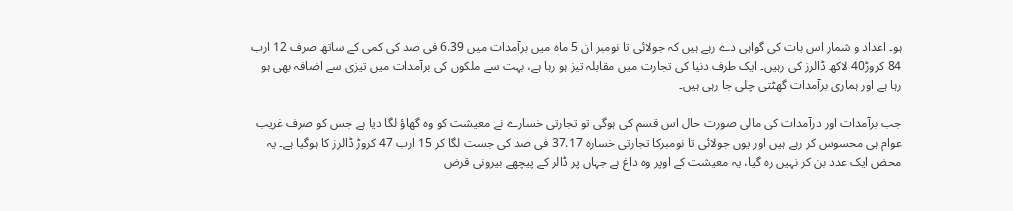ہو۔ اعداد و شمار اس بات کی گواہی دے رہے ہیں کہ جولائی تا نومبر ان 5 ماہ میں برآمدات میں 6.39 فی صد کی کمی کے ساتھ صرف 12 ارب 84 کروڑ40 لاکھ ڈالرز کی رہیں۔ ایک طرف دنیا کی تجارت میں مقابلہ تیز ہو رہا ہے، بہت سے ملکوں کی برآمدات میں تیزی سے اضافہ بھی ہو رہا ہے اور ہماری برآمدات گھٹتی چلی جا رہی ہیں۔

جب برآمدات اور درآمدات کی مالی صورت حال اس قسم کی ہوگی تو تجارتی خسارے نے معیشت کو وہ گھاؤ لگا دیا ہے جس کو صرف غریب عوام ہی محسوس کر رہے ہیں اور یوں جولائی تا نومبرکا تجارتی خسارہ 37.17 فی صد کی جست لگا کر 15 ارب 47 کروڑ ڈالرز کا ہوگیا ہے۔ یہ محض ایک عدد بن کر نہیں رہ گیا، یہ معیشت کے اوپر وہ داغ ہے جہاں پر ڈالر کے پیچھے بیرونی قرض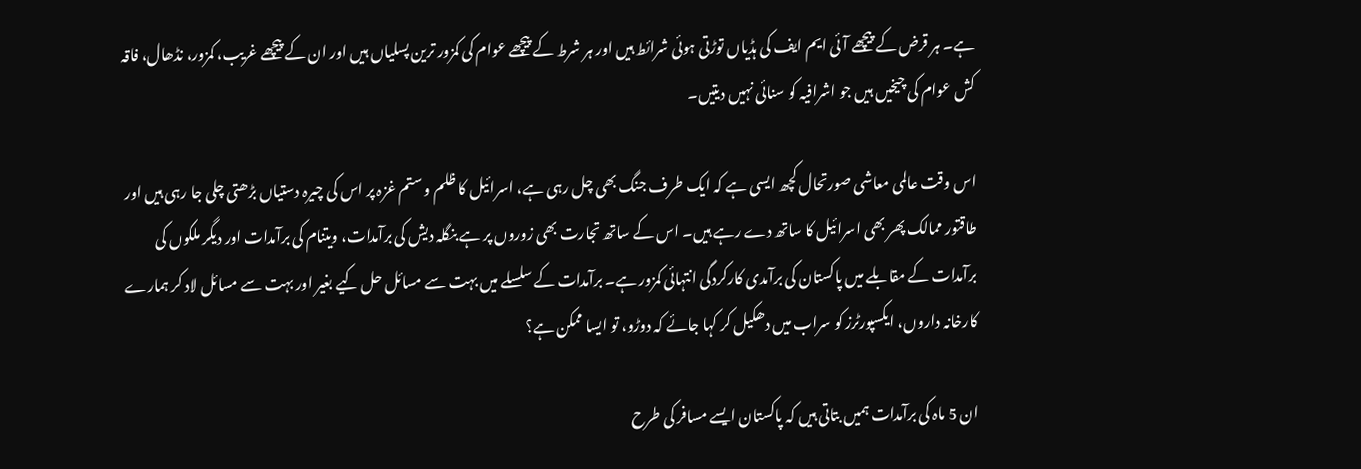ہے۔ ہر قرض کے پیچھے آئی ایم ایف کی ہڈیاں توڑتی ہوئی شرائط ہیں اور ہر شرط کے پیچھے عوام کی کمزور ترین پسلیاں ہیں اور ان کے پیچھے غریب، کمزور، نڈھال، فاقہ کش عوام کی چیخیں ہیں جو اشرافیہ کو سنائی نہیں دیتیں۔

اس وقت عالمی معاشی صورتحال کچھ ایسی ہے کہ ایک طرف جنگ بھی چل رہی ہے، اسرائیل کا ظلم و ستم غزہ پر اس کی چیرہ دستیاں بڑھتی چلی جا رہی ہیں اور طاقتور ممالک پھر بھی اسرائیل کا ساتھ دے رہے ہیں۔ اس کے ساتھ تجارت بھی زوروں پر ہے بنگلہ دیش کی برآمدات، ویتنام کی برآمدات اور دیگر ملکوں کی برآمدات کے مقابلے میں پاکستان کی برآمدی کارکردگی انتہائی کمزور ہے۔ برآمدات کے سلسلے میں بہت سے مسائل حل کیے بغیر اور بہت سے مسائل لاد کر ہمارے کارخانہ داروں، ایکسپورٹرز کو سراب میں دھکیل کر کہا جائے کہ دوڑو، تو ایسا ممکن ہے؟

ان 5 ماہ کی برآمدات ہمیں بتاتی ہیں کہ پاکستان ایسے مسافر کی طرح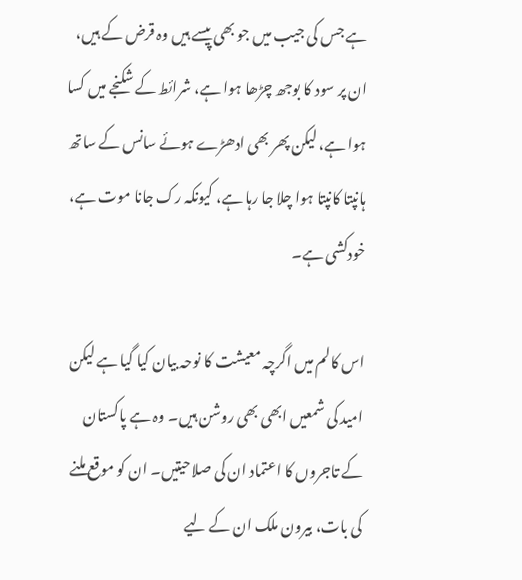ہے جس کی جیب میں جو بھی پیسے ہیں وہ قرض کے ہیں، ان پر سود کا بوجھ چڑھا ہوا ہے، شرائط کے شکنجے میں کسا ہوا ہے، لیکن پھر بھی ادھڑے ہوئے سانس کے ساتھ ہانپتا کانپتا ہوا چلا جا رہا ہے، کیونکہ رک جانا موت ہے، خودکشی ہے۔

اس کالم میں اگرچہ معیشت کا نوحہ بیان کیا گیا ہے لیکن امید کی شمعیں ابھی بھی روشن ہیں۔ وہ ہے پاکستان کے تاجروں کا اعتماد ان کی صلاحیتیں۔ ان کو موقع ملنے کی بات، بیرون ملک ان کے لیے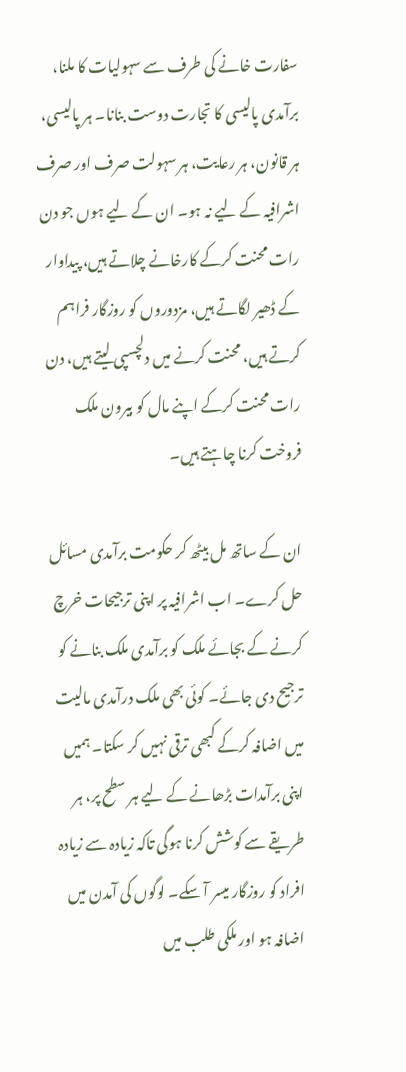سفارت خانے کی طرف سے سہولیات کا ملنا، برآمدی پالیسی کا تجارت دوست بنانا۔ ہر پالیسی، ہر قانون، ہر رعایت، ہر سہولت صرف اور صرف اشرافیہ کے لیے نہ ہو۔ ان کے لیے ہوں جو دن رات محنت کرکے کارخانے چلاتے ہیں، پیداوار کے ڈھیر لگاتے ہیں، مزدوروں کو روزگار فراہم کرتے ہیں، محنت کرنے میں دلچسپی لیتے ہیں، دن رات محنت کرکے اپنے مال کو بیرون ملک فروخت کرنا چاہتے ہیں۔

ان کے ساتھ مل بیٹھ کر حکومت برآمدی مسائل حل کرے۔ اب اشرافیہ پر اپنی ترجیحات خرچ کرنے کے بجائے ملک کو برآمدی ملک بنانے کو ترجیح دی جائے۔ کوئی بھی ملک درآمدی مالیت میں اضافہ کرکے کبھی ترقی نہیں کر سکتا۔ ہمیں اپنی برآمدات بڑھانے کے لیے ہر سطح پر، ہر طریقے سے کوشش کرنا ہوگی تاکہ زیادہ سے زیادہ افراد کو روزگار میسر آ سکے۔ لوگوں کی آمدن میں اضافہ ہو اور ملکی طلب میں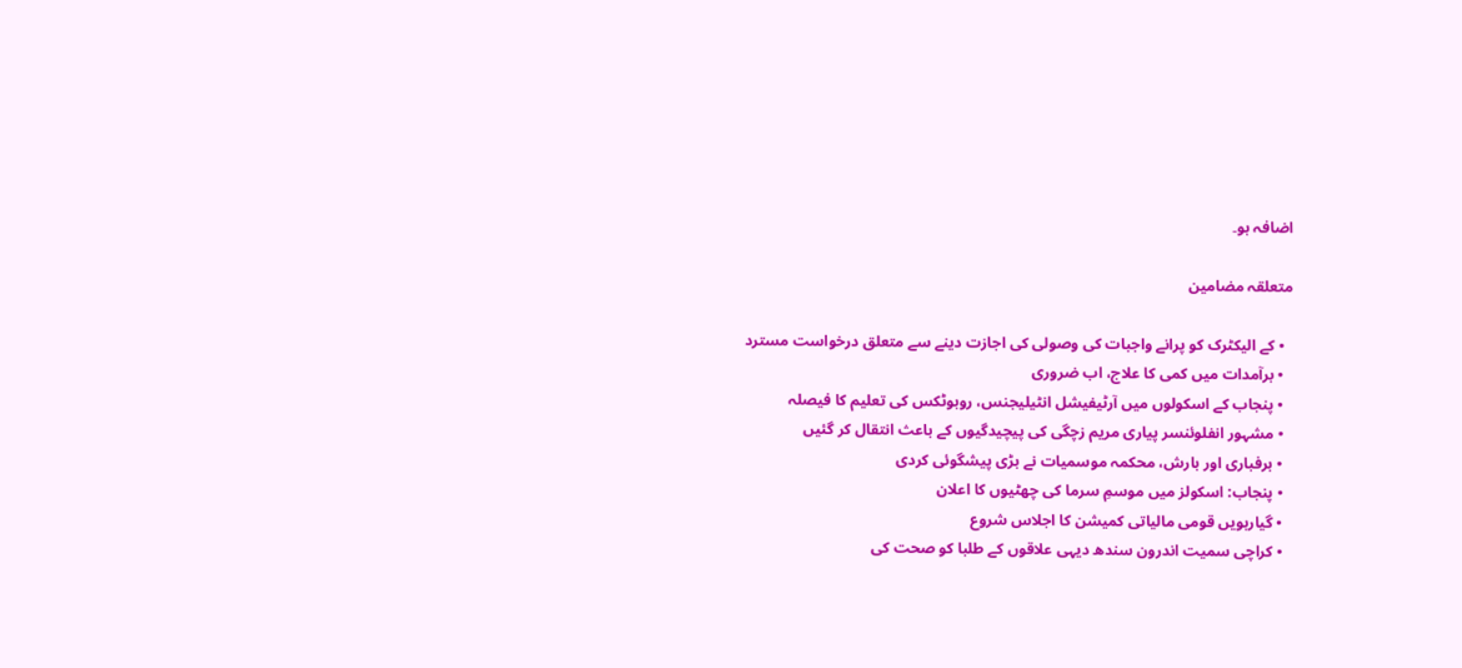اضافہ ہو۔

متعلقہ مضامین

  • کے الیکٹرک کو پرانے واجبات کی وصولی کی اجازت دینے سے متعلق درخواست مسترد
  • برآمدات میں کمی کا علاج، اب ضروری
  • پنجاب کے اسکولوں میں آرٹیفیشل انٹیلیجنس، روبوٹکس کی تعلیم کا فیصلہ
  • مشہور انفلوئنسر پیاری مریم زچگی کی پیچیدگیوں کے باعث انتقال کر گئیں
  • برفباری اور بارش، محکمہ موسمیات نے بڑی پیشگوئی کردی
  • پنجاب: اسکولز میں موسمِ سرما کی چھٹیوں کا اعلان
  • گیارہویں قومی مالیاتی کمیشن کا اجلاس شروع
  • کراچی سمیت اندرون سندھ دیہی علاقوں کے طلبا کو صحت کی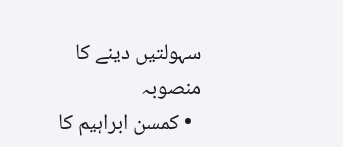سہولتیں دینے کا منصوبہ
  • کمسن ابراہیم کا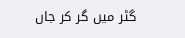گٹر میں گر کر جاں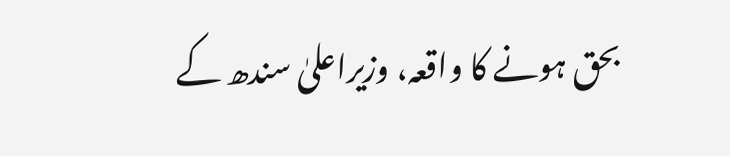بحق ہونے کا واقعہ، وزیراعلیٰ سندھ کے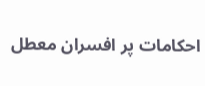احکامات پر افسران معطل